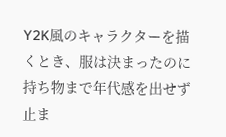Y2K風のキャラクターを描くとき、服は決まったのに持ち物まで年代感を出せず止ま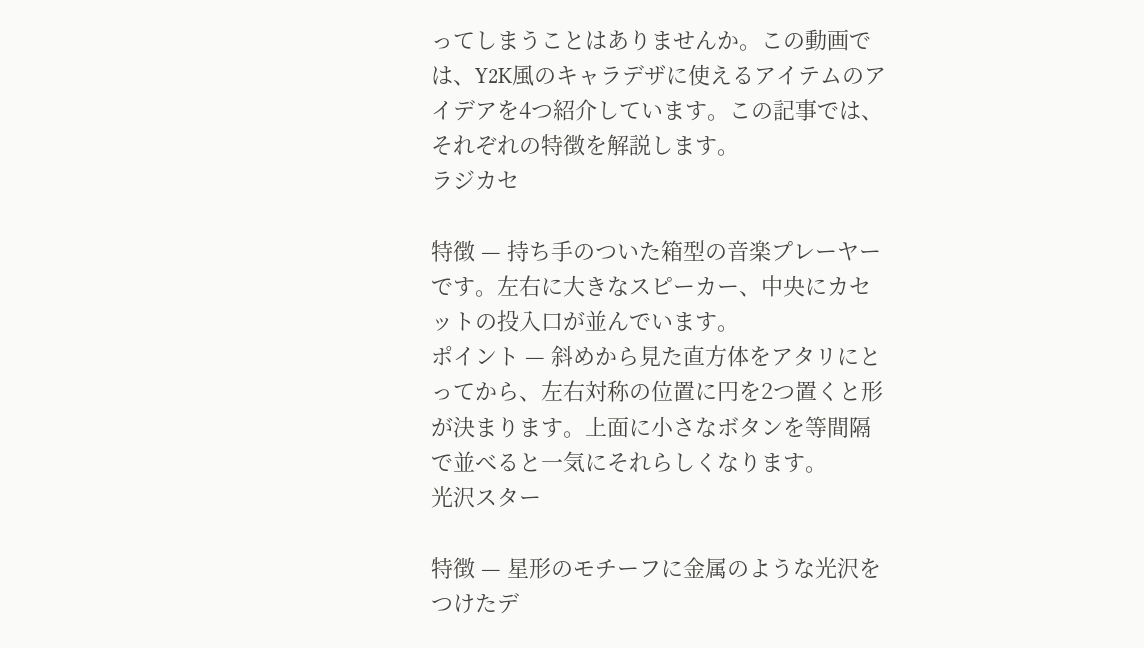ってしまうことはありませんか。この動画では、Y2K風のキャラデザに使えるアイテムのアイデアを4つ紹介しています。この記事では、それぞれの特徴を解説します。
ラジカセ

特徴 — 持ち手のついた箱型の音楽プレーヤーです。左右に大きなスピーカー、中央にカセットの投入口が並んでいます。
ポイント — 斜めから見た直方体をアタリにとってから、左右対称の位置に円を2つ置くと形が決まります。上面に小さなボタンを等間隔で並べると一気にそれらしくなります。
光沢スター

特徴 — 星形のモチーフに金属のような光沢をつけたデ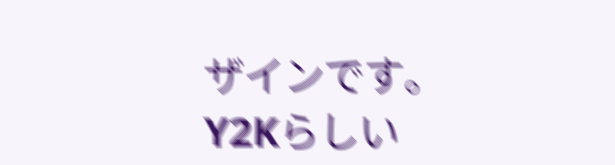ザインです。Y2Kらしい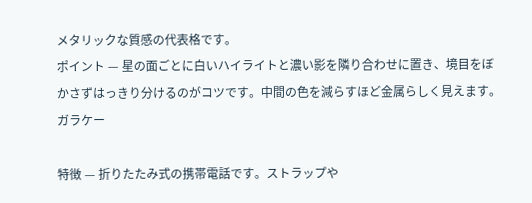メタリックな質感の代表格です。
ポイント — 星の面ごとに白いハイライトと濃い影を隣り合わせに置き、境目をぼかさずはっきり分けるのがコツです。中間の色を減らすほど金属らしく見えます。
ガラケー

特徴 — 折りたたみ式の携帯電話です。ストラップや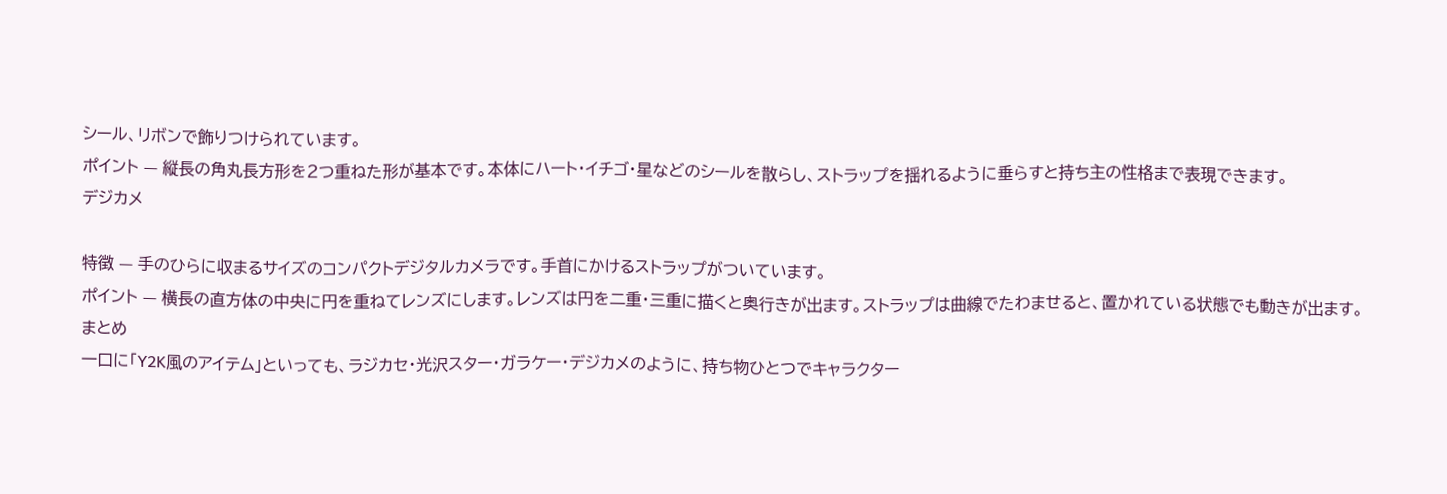シール、リボンで飾りつけられています。
ポイント — 縦長の角丸長方形を2つ重ねた形が基本です。本体にハート・イチゴ・星などのシールを散らし、ストラップを揺れるように垂らすと持ち主の性格まで表現できます。
デジカメ

特徴 — 手のひらに収まるサイズのコンパクトデジタルカメラです。手首にかけるストラップがついています。
ポイント — 横長の直方体の中央に円を重ねてレンズにします。レンズは円を二重・三重に描くと奥行きが出ます。ストラップは曲線でたわませると、置かれている状態でも動きが出ます。
まとめ
一口に「Y2K風のアイテム」といっても、ラジカセ・光沢スター・ガラケー・デジカメのように、持ち物ひとつでキャラクター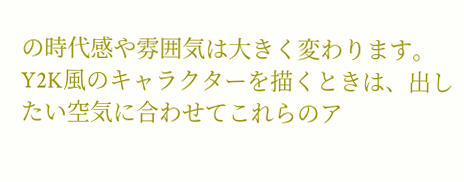の時代感や雰囲気は大きく変わります。Y2K風のキャラクターを描くときは、出したい空気に合わせてこれらのア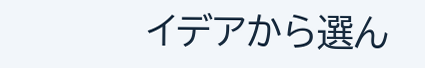イデアから選ん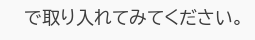で取り入れてみてください。